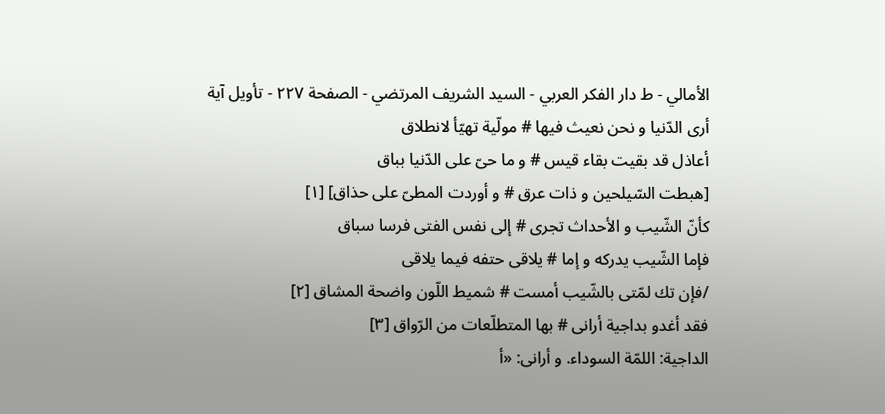الأمالي - ط دار الفكر العربي - السيد الشريف المرتضي - الصفحة ٢٢٧ - تأويل آية
أرى الدّنيا و نحن نعيث فيها # مولّية تهيّأ لانطلاق
أعاذل قد بقيت بقاء قيس # و ما حىّ على الدّنيا بباق
[هبطت السّيلحين و ذات عرق # و أوردت المطىّ على حذاق] [١]
كأنّ الشّيب و الأحداث تجرى # إلى نفس الفتى فرسا سباق
فإما الشّيب يدركه و إما # يلاقى حتفه فيما يلاقى
/فإن تك لمّتى بالشّيب أمست # شميط اللّون واضحة المشاق [٢]
فقد أغدو بداجية أرانى # بها المتطلّعات من الرّواق [٣]
الداجية: اللمّة السوداء. و أرانى: «أ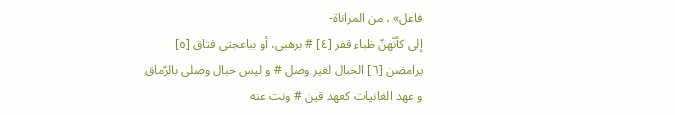فاعل» ، من المراناة-
إلى كأنّهنّ ظباء قفر [٤] # برهبى، أو بباعجتى فتاق [٥]
يرامضن [٦] الحبال لغير وصل # و ليس حبال وصلى بالرّماق
و عهد الغانيات كعهد قين # ونت عنه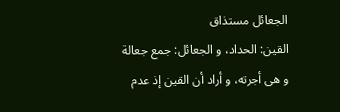الجعائل مستذاق
القين: الحداد، و الجعائل: جمع جعالة و هى أجرته، و أراد أن القين إذ عدم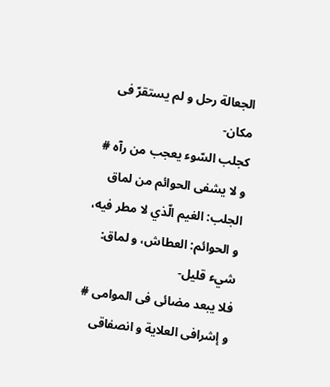الجعالة رحل و لم يستقرّ فى مكان-
كجلب السّوء يعجب من رآه # و لا يشفى الحوائم من لماق
الجلب: الغيم الّذي لا مطر فيه، و الحوائم: العطاش، و لماق: شيء قليل-
فلا يبعد مضائى فى الموامى # و إشرافى العلاية و انصفاقى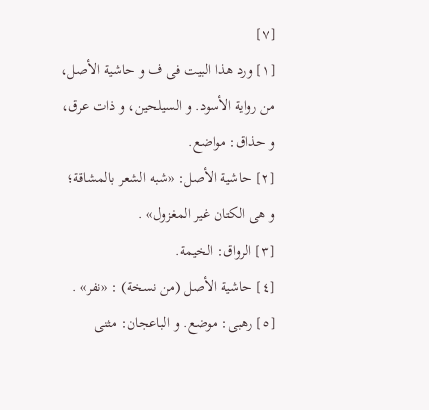[٧]
[١] ورد هذا البيت فى ف و حاشية الأصل، من رواية الأسود. و السيلحين، و ذات عرق، و حذاق: مواضع.
[٢] حاشية الأصل: «شبه الشعر بالمشاقة؛ و هى الكتان غير المغزول» .
[٣] الرواق: الخيمة.
[٤] حاشية الأصل (من نسخة) : «نفر» .
[٥] رهبى: موضع. و الباعجان: مثنى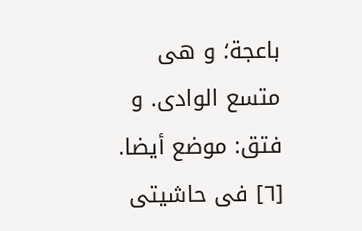باعجة؛ و هى متسع الوادى. و فتق: موضع أيضا.
[٦] فى حاشيتى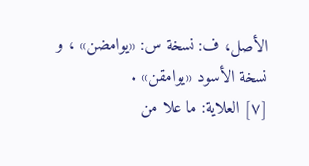الأصل، ف: نسخة س: «يوامضن» ، و نسخة الأسود «يوامقن» .
[٧] العلاية: ما علا من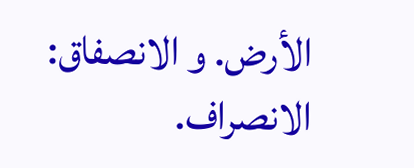الأرض. و الانصفاق: الانصراف.